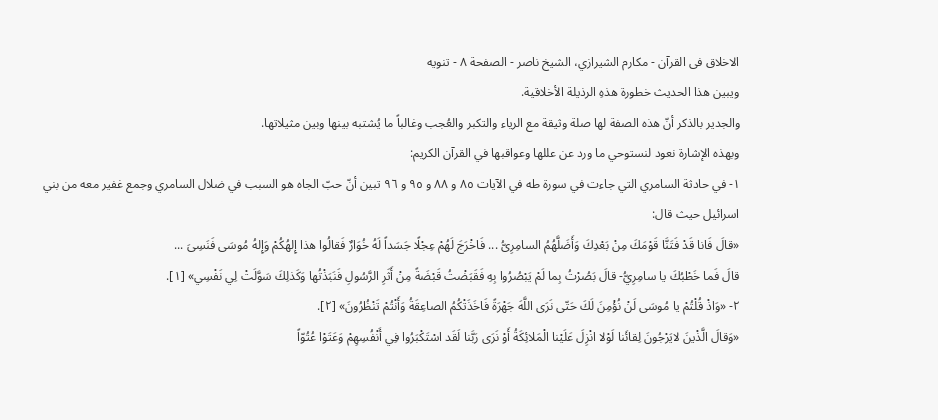الاخلاق فى القرآن - مكارم الشيرازي، الشيخ ناصر - الصفحة ٨ - تنويه
ويبين هذا الحديث خطورة هذهِ الرذيلة الأخلاقية.
والجدير بالذكر أنّ هذه الصفة لها صلة وثيقة مع الرياء والتكبر والعُجب وغالباً ما يُشتبه بينها وبين مثيلاتها.
وبهذه الإشارة نعود لنستوحي ما ورد عن عللها وعواقبها في القرآن الكريم:
١- في حادثة السامري التي جاءت في سورة طه في الآيات ٨٥ و ٨٨ و ٩٥ و ٩٦ تبين أنّ حبّ الجاه هو السبب في ضلال السامري وجمع غفير معه من بني اسرائيل حيث قال:
«قالَ فَانا قَدْ فَتَنَّا قَوْمَكَ مِنْ بَعْدِكَ وَأَضَلَّهُمُ السامِرِىُّ ... فَاخْرَجَ لَهُمْ عِجْلًا جَسَداً لَهُ خُوَارٌ فَقالُوا هذا إِلهُكُمْ وَإِلهُ مُوسَى فَنَسِىَ ...
قالَ فَما خَطْبُكَ يا سامِرِيُّ- قالَ بَصُرْتُ بِما لَمْ يَبْصُرُوا بِهِ فَقَبَضْتُ قَبْضَةً مِنْ أَثَرِ الرَّسُولِ فَنَبَذْتُها وَكَذلِكَ سَوَّلَتْ لِي نَفْسِي» [١].
٢- «وَاذْ قُلْتُمْ يا مُوسَى لَنْ نُؤْمِنَ لَكَ حَتّى نَرَى اللَّهَ جَهْرَةً فَاخَذَتْكُمُ الصاعِقَةُ وَأَنْتُمْ تَنْظُرُونَ» [٢].
«وَقالَ الَّذْينَ لايَرْجُونَ لِقائَنا لَوْلا انْزِلَ عَلَيْنا الْمَلائِكَةُ أَوْ نَرَى رَبَّنا لَقَد اسْتَكْبَرُوا فِي أَنْفُسِهِمْ وَعَتَوْا عُتُوّاً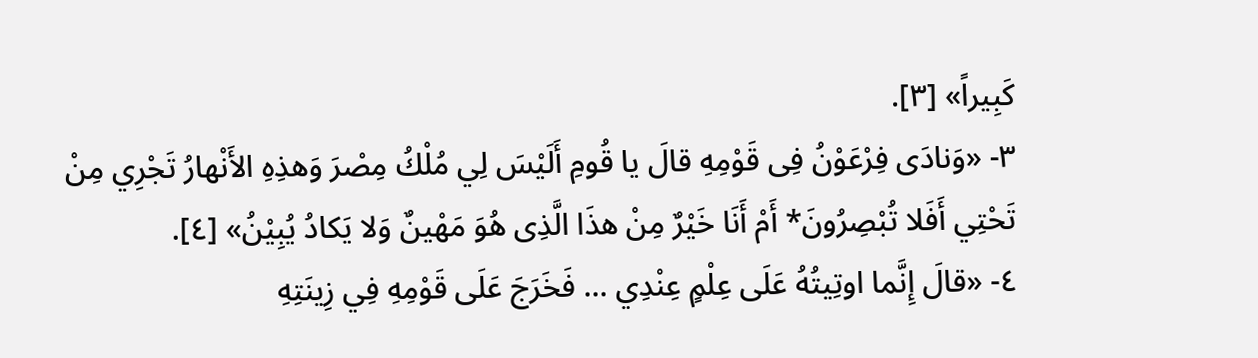كَبِيراً» [٣].
٣- «وَنادَى فِرْعَوْنُ فِى قَوْمِهِ قالَ يا قُومِ أَلَيْسَ لِي مُلْكُ مِصْرَ وَهذِهِ الأَنْهارُ تَجْرِي مِنْ تَحْتِي أَفَلا تُبْصِرُونَ* أَمْ أَنَا خَيْرٌ مِنْ هذَا الَّذِى هُوَ مَهْينٌ وَلا يَكادُ يُبِيْنُ» [٤].
٤- «قالَ إِنَّما اوتِيتُهُ عَلَى عِلْمٍ عِنْدِي ... فَخَرَجَ عَلَى قَوْمِهِ فِي زِينَتِهِ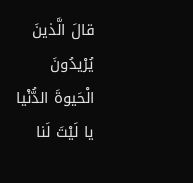قالَ الَّذينَ يُرْيدُونَ الْحَيوةَ الدُّنْيا يا لَيْتَ لَنا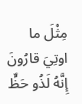مِثْلَ ما اوتِيَ قارُونَ إِنَّهُ لَذُو حَظٍّ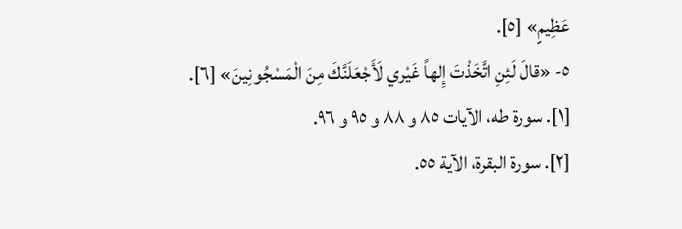عَظِيمٍ» [٥].
٥- «قالَ لَئِنِ اتَّخَذْتَ إِلهاً غَيْري لَأَجْعَلَنَّكَ مِنَ الْمَسْجُونِينَ» [٦].
[١]. سورة طه، الآيات ٨٥ و ٨٨ و ٩٥ و ٩٦.
[٢]. سورة البقرة، الآية ٥٥.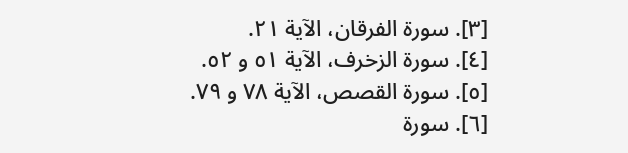[٣]. سورة الفرقان، الآية ٢١.
[٤]. سورة الزخرف، الآية ٥١ و ٥٢.
[٥]. سورة القصص، الآية ٧٨ و ٧٩.
[٦]. سورة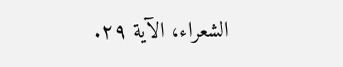الشعراء، الآية ٢٩.